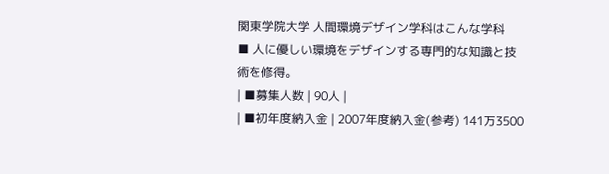関東学院大学 人間環境デザイン学科はこんな学科
■ 人に優しい環境をデザインする専門的な知識と技術を修得。
| ■募集人数 | 90人 |
| ■初年度納入金 | 2007年度納入金(参考) 141万3500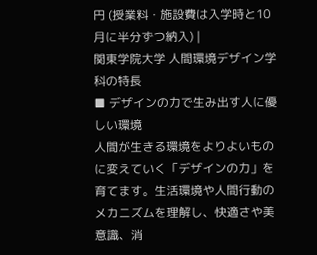円 (授業料・施設費は入学時と10月に半分ずつ納入) |
関東学院大学 人間環境デザイン学科の特長
■ デザインの力で生み出す人に優しい環境
人間が生きる環境をよりよいものに変えていく「デザインの力」を育てます。生活環境や人間行動のメカニズムを理解し、快適さや美意識、消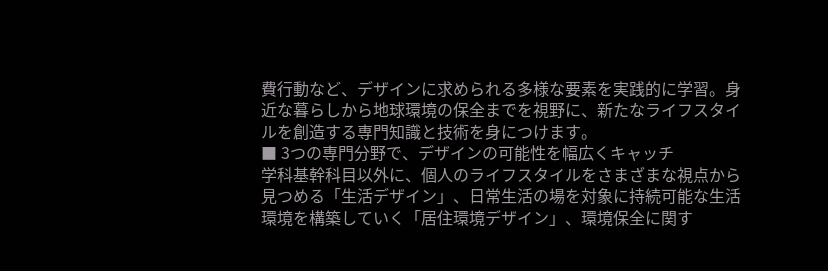費行動など、デザインに求められる多様な要素を実践的に学習。身近な暮らしから地球環境の保全までを視野に、新たなライフスタイルを創造する専門知識と技術を身につけます。
■ 3つの専門分野で、デザインの可能性を幅広くキャッチ
学科基幹科目以外に、個人のライフスタイルをさまざまな視点から見つめる「生活デザイン」、日常生活の場を対象に持続可能な生活環境を構築していく「居住環境デザイン」、環境保全に関す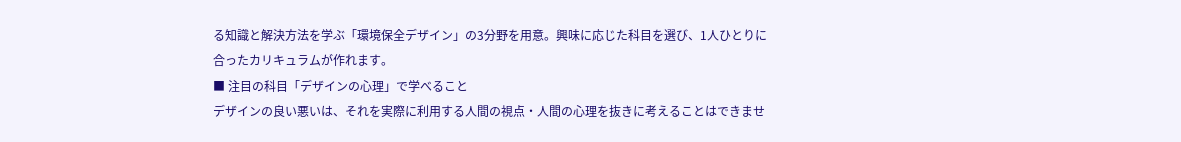る知識と解決方法を学ぶ「環境保全デザイン」の3分野を用意。興味に応じた科目を選び、1人ひとりに合ったカリキュラムが作れます。
■ 注目の科目「デザインの心理」で学べること
デザインの良い悪いは、それを実際に利用する人間の視点・人間の心理を抜きに考えることはできませ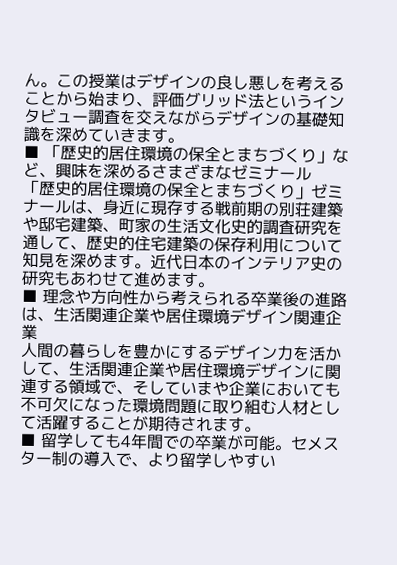ん。この授業はデザインの良し悪しを考えることから始まり、評価グリッド法というインタビュー調査を交えながらデザインの基礎知識を深めていきます。
■ 「歴史的居住環境の保全とまちづくり」など、興味を深めるさまざまなゼミナール
「歴史的居住環境の保全とまちづくり」ゼミナールは、身近に現存する戦前期の別荘建築や邸宅建築、町家の生活文化史的調査研究を通して、歴史的住宅建築の保存利用について知見を深めます。近代日本のインテリア史の研究もあわせて進めます。
■ 理念や方向性から考えられる卒業後の進路は、生活関連企業や居住環境デザイン関連企業
人間の暮らしを豊かにするデザイン力を活かして、生活関連企業や居住環境デザインに関連する領域で、そしていまや企業においても不可欠になった環境問題に取り組む人材として活躍することが期待されます。
■ 留学しても4年間での卒業が可能。セメスター制の導入で、より留学しやすい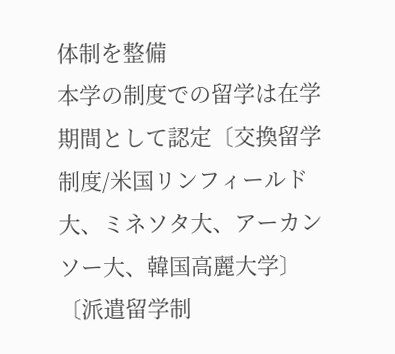体制を整備
本学の制度での留学は在学期間として認定〔交換留学制度/米国リンフィールド大、ミネソタ大、アーカンソー大、韓国高麗大学〕〔派遣留学制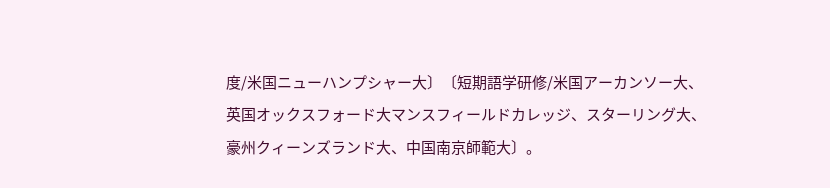度/米国ニューハンプシャー大〕〔短期語学研修/米国アーカンソー大、英国オックスフォード大マンスフィールドカレッジ、スターリング大、豪州クィーンズランド大、中国南京師範大〕。